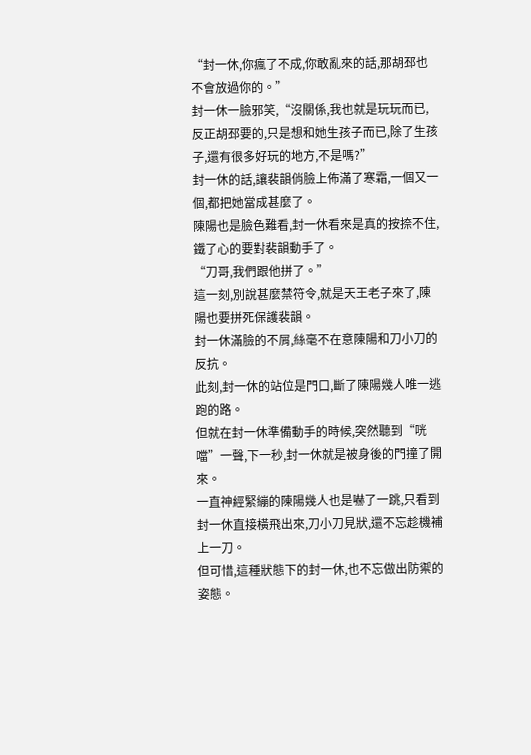“封一休,你瘋了不成,你敢亂來的話,那胡邳也不會放過你的。”
封一休一臉邪笑,“沒關係,我也就是玩玩而已,反正胡邳要的,只是想和她生孩子而已,除了生孩子,還有很多好玩的地方,不是嗎?”
封一休的話,讓裴韻俏臉上佈滿了寒霜,一個又一個,都把她當成甚麼了。
陳陽也是臉色難看,封一休看來是真的按捺不住,鐵了心的要對裴韻動手了。
“刀哥,我們跟他拼了。”
這一刻,別說甚麼禁符令,就是天王老子來了,陳陽也要拼死保護裴韻。
封一休滿臉的不屑,絲毫不在意陳陽和刀小刀的反抗。
此刻,封一休的站位是門口,斷了陳陽幾人唯一逃跑的路。
但就在封一休準備動手的時候,突然聽到“咣噹”一聲,下一秒,封一休就是被身後的門撞了開來。
一直神經緊繃的陳陽幾人也是嚇了一跳,只看到封一休直接橫飛出來,刀小刀見狀,還不忘趁機補上一刀。
但可惜,這種狀態下的封一休,也不忘做出防禦的姿態。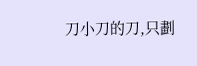刀小刀的刀,只劃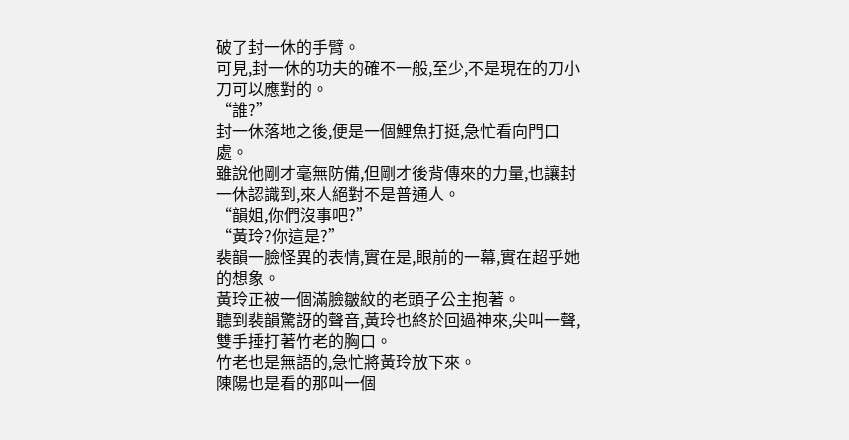破了封一休的手臂。
可見,封一休的功夫的確不一般,至少,不是現在的刀小刀可以應對的。
“誰?”
封一休落地之後,便是一個鯉魚打挺,急忙看向門口處。
雖說他剛才毫無防備,但剛才後背傳來的力量,也讓封一休認識到,來人絕對不是普通人。
“韻姐,你們沒事吧?”
“黃玲?你這是?”
裴韻一臉怪異的表情,實在是,眼前的一幕,實在超乎她的想象。
黃玲正被一個滿臉皺紋的老頭子公主抱著。
聽到裴韻驚訝的聲音,黃玲也終於回過神來,尖叫一聲,雙手捶打著竹老的胸口。
竹老也是無語的,急忙將黃玲放下來。
陳陽也是看的那叫一個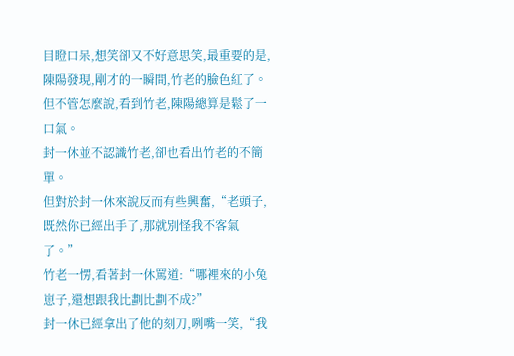目瞪口呆,想笑卻又不好意思笑,最重要的是,陳陽發現,剛才的一瞬間,竹老的臉色紅了。
但不管怎麼說,看到竹老,陳陽總算是鬆了一口氣。
封一休並不認識竹老,卻也看出竹老的不簡單。
但對於封一休來說反而有些興奮,“老頭子,既然你已經出手了,那就別怪我不客氣了。”
竹老一愣,看著封一休罵道:“哪裡來的小兔崽子,還想跟我比劃比劃不成?”
封一休已經拿出了他的刻刀,咧嘴一笑,“我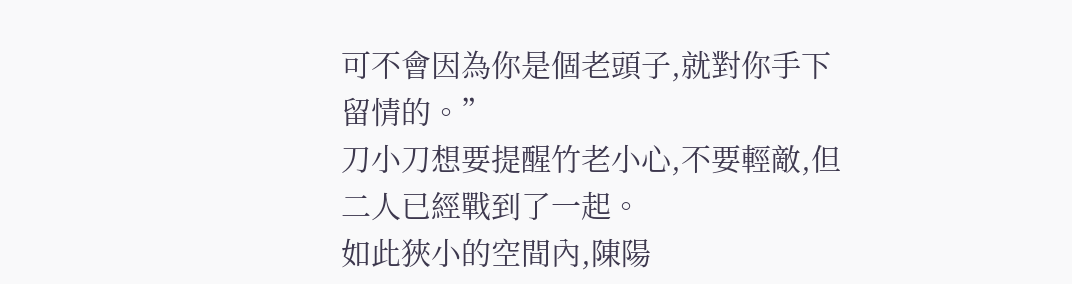可不會因為你是個老頭子,就對你手下留情的。”
刀小刀想要提醒竹老小心,不要輕敵,但二人已經戰到了一起。
如此狹小的空間內,陳陽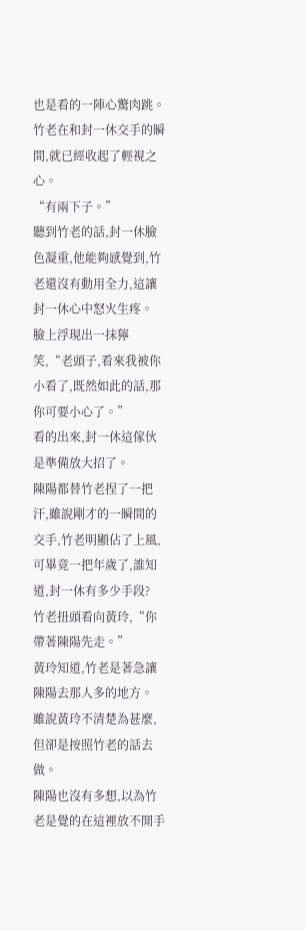也是看的一陣心驚肉跳。
竹老在和封一休交手的瞬間,就已經收起了輕視之心。
“有兩下子。”
聽到竹老的話,封一休臉色凝重,他能夠感覺到,竹老還沒有動用全力,這讓封一休心中怒火生疼。
臉上浮現出一抹獰笑,“老頭子,看來我被你小看了,既然如此的話,那你可要小心了。”
看的出來,封一休這傢伙是準備放大招了。
陳陽都替竹老捏了一把汗,雖說剛才的一瞬間的交手,竹老明顯佔了上風,可畢竟一把年歲了,誰知道,封一休有多少手段?
竹老扭頭看向黃玲,“你帶著陳陽先走。”
黃玲知道,竹老是著急讓陳陽去那人多的地方。
雖說黃玲不清楚為甚麼,但卻是按照竹老的話去做。
陳陽也沒有多想,以為竹老是覺的在這裡放不開手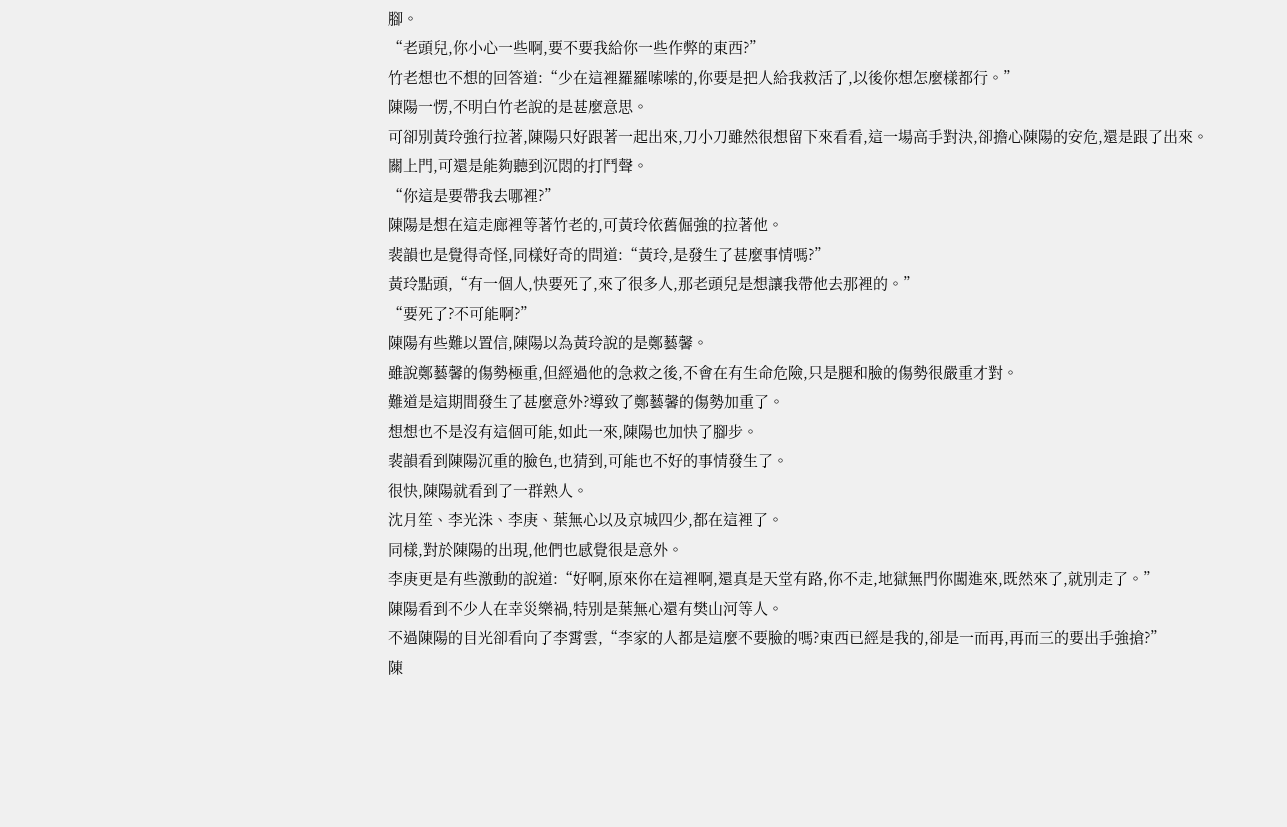腳。
“老頭兒,你小心一些啊,要不要我給你一些作弊的東西?”
竹老想也不想的回答道:“少在這裡羅羅嗦嗦的,你要是把人給我救活了,以後你想怎麼樣都行。”
陳陽一愣,不明白竹老說的是甚麼意思。
可卻別黃玲強行拉著,陳陽只好跟著一起出來,刀小刀雖然很想留下來看看,這一場高手對決,卻擔心陳陽的安危,還是跟了出來。
關上門,可還是能夠聽到沉悶的打鬥聲。
“你這是要帶我去哪裡?”
陳陽是想在這走廊裡等著竹老的,可黃玲依舊倔強的拉著他。
裴韻也是覺得奇怪,同樣好奇的問道:“黃玲,是發生了甚麼事情嗎?”
黃玲點頭,“有一個人,快要死了,來了很多人,那老頭兒是想讓我帶他去那裡的。”
“要死了?不可能啊?”
陳陽有些難以置信,陳陽以為黃玲說的是鄭藝馨。
雖說鄭藝馨的傷勢極重,但經過他的急救之後,不會在有生命危險,只是腿和臉的傷勢很嚴重才對。
難道是這期間發生了甚麼意外?導致了鄭藝馨的傷勢加重了。
想想也不是沒有這個可能,如此一來,陳陽也加快了腳步。
裴韻看到陳陽沉重的臉色,也猜到,可能也不好的事情發生了。
很快,陳陽就看到了一群熟人。
沈月笙、李光洙、李庚、葉無心以及京城四少,都在這裡了。
同樣,對於陳陽的出現,他們也感覺很是意外。
李庚更是有些激動的說道:“好啊,原來你在這裡啊,還真是天堂有路,你不走,地獄無門你闖進來,既然來了,就別走了。”
陳陽看到不少人在幸災樂禍,特別是葉無心還有樊山河等人。
不過陳陽的目光卻看向了李霄雲,“李家的人都是這麼不要臉的嗎?東西已經是我的,卻是一而再,再而三的要出手強搶?”
陳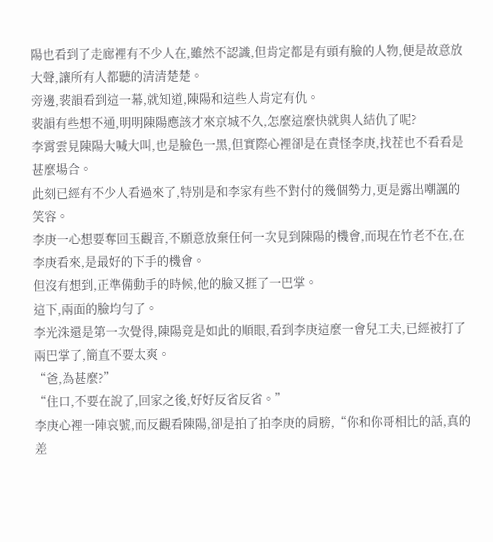陽也看到了走廊裡有不少人在,雖然不認識,但肯定都是有頭有臉的人物,便是故意放大聲,讓所有人都聽的清清楚楚。
旁邊,裴韻看到這一幕,就知道,陳陽和這些人肯定有仇。
裴韻有些想不通,明明陳陽應該才來京城不久,怎麼這麼快就與人結仇了呢?
李霄雲見陳陽大喊大叫,也是臉色一黑,但實際心裡卻是在責怪李庚,找茬也不看看是甚麼場合。
此刻已經有不少人看過來了,特別是和李家有些不對付的幾個勢力,更是露出嘲諷的笑容。
李庚一心想要奪回玉觀音,不願意放棄任何一次見到陳陽的機會,而現在竹老不在,在李庚看來,是最好的下手的機會。
但沒有想到,正準備動手的時候,他的臉又捱了一巴掌。
這下,兩面的臉均勻了。
李光洙還是第一次覺得,陳陽竟是如此的順眼,看到李庚這麼一會兒工夫,已經被打了兩巴掌了,簡直不要太爽。
“爸,為甚麼?”
“住口,不要在說了,回家之後,好好反省反省。”
李庚心裡一陣哀號,而反觀看陳陽,卻是拍了拍李庚的肩膀,“你和你哥相比的話,真的差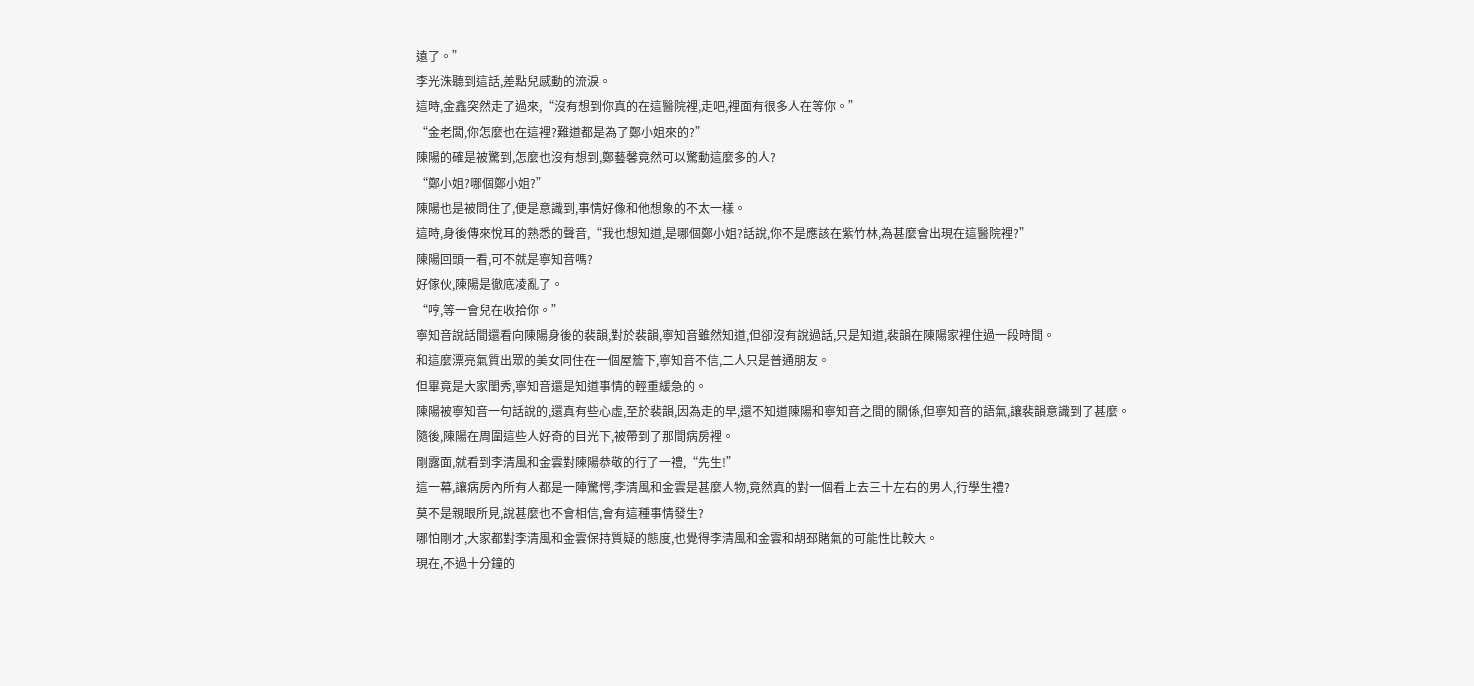遠了。”
李光洙聽到這話,差點兒感動的流淚。
這時,金鑫突然走了過來,“沒有想到你真的在這醫院裡,走吧,裡面有很多人在等你。”
“金老闆,你怎麼也在這裡?難道都是為了鄭小姐來的?”
陳陽的確是被驚到,怎麼也沒有想到,鄭藝馨竟然可以驚動這麼多的人?
“鄭小姐?哪個鄭小姐?”
陳陽也是被問住了,便是意識到,事情好像和他想象的不太一樣。
這時,身後傳來悅耳的熟悉的聲音,“我也想知道,是哪個鄭小姐?話說,你不是應該在紫竹林,為甚麼會出現在這醫院裡?”
陳陽回頭一看,可不就是寧知音嗎?
好傢伙,陳陽是徹底凌亂了。
“哼,等一會兒在收拾你。”
寧知音說話間還看向陳陽身後的裴韻,對於裴韻,寧知音雖然知道,但卻沒有說過話,只是知道,裴韻在陳陽家裡住過一段時間。
和這麼漂亮氣質出眾的美女同住在一個屋簷下,寧知音不信,二人只是普通朋友。
但畢竟是大家閨秀,寧知音還是知道事情的輕重緩急的。
陳陽被寧知音一句話說的,還真有些心虛,至於裴韻,因為走的早,還不知道陳陽和寧知音之間的關係,但寧知音的語氣,讓裴韻意識到了甚麼。
隨後,陳陽在周圍這些人好奇的目光下,被帶到了那間病房裡。
剛露面,就看到李清風和金雲對陳陽恭敬的行了一禮,“先生!”
這一幕,讓病房內所有人都是一陣驚愕,李清風和金雲是甚麼人物,竟然真的對一個看上去三十左右的男人,行學生禮?
莫不是親眼所見,說甚麼也不會相信,會有這種事情發生?
哪怕剛才,大家都對李清風和金雲保持質疑的態度,也覺得李清風和金雲和胡邳賭氣的可能性比較大。
現在,不過十分鐘的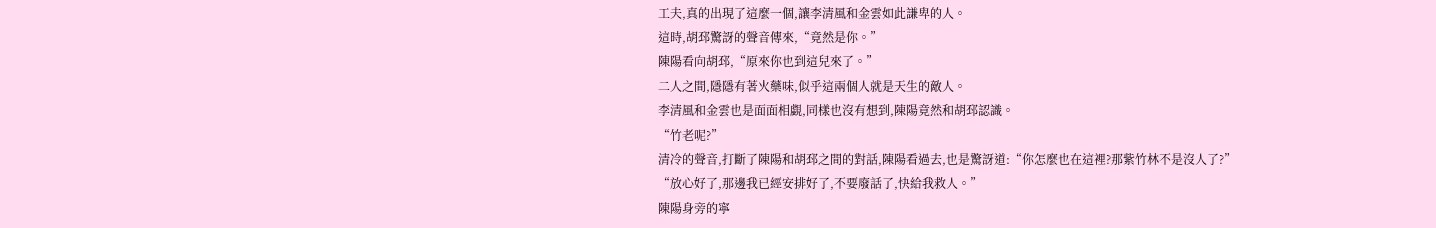工夫,真的出現了這麼一個,讓李清風和金雲如此謙卑的人。
這時,胡邳驚訝的聲音傳來,“竟然是你。”
陳陽看向胡邳,“原來你也到這兒來了。”
二人之間,隱隱有著火藥味,似乎這兩個人就是天生的敵人。
李清風和金雲也是面面相覷,同樣也沒有想到,陳陽竟然和胡邳認識。
“竹老呢?”
清冷的聲音,打斷了陳陽和胡邳之間的對話,陳陽看過去,也是驚訝道:“你怎麼也在這裡?那紫竹林不是沒人了?”
“放心好了,那邊我已經安排好了,不要廢話了,快給我救人。”
陳陽身旁的寧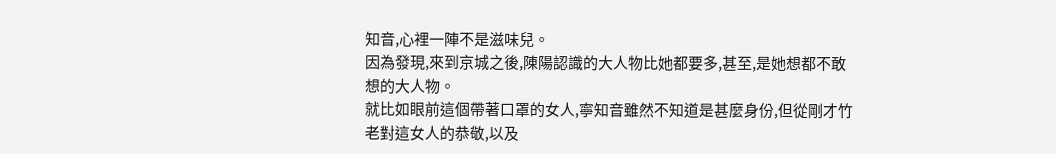知音,心裡一陣不是滋味兒。
因為發現,來到京城之後,陳陽認識的大人物比她都要多,甚至,是她想都不敢想的大人物。
就比如眼前這個帶著口罩的女人,寧知音雖然不知道是甚麼身份,但從剛才竹老對這女人的恭敬,以及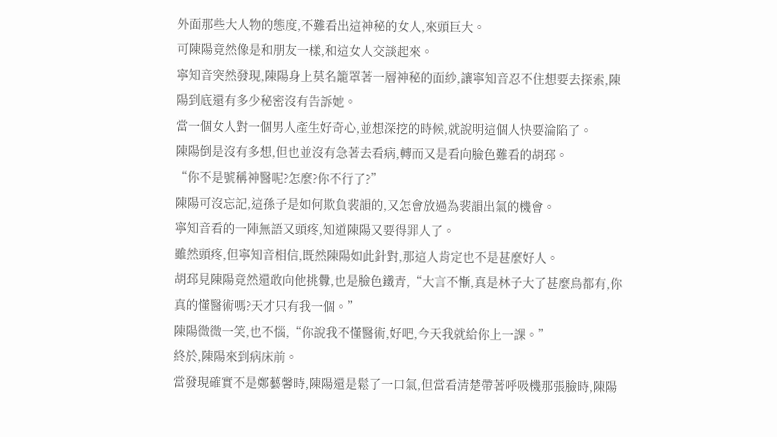外面那些大人物的態度,不難看出這神秘的女人,來頭巨大。
可陳陽竟然像是和朋友一樣,和這女人交談起來。
寧知音突然發現,陳陽身上莫名籠罩著一層神秘的面紗,讓寧知音忍不住想要去探索,陳陽到底還有多少秘密沒有告訴她。
當一個女人對一個男人產生好奇心,並想深挖的時候,就說明這個人快要淪陷了。
陳陽倒是沒有多想,但也並沒有急著去看病,轉而又是看向臉色難看的胡邳。
“你不是號稱神醫呢?怎麼?你不行了?”
陳陽可沒忘記,這孫子是如何欺負裴韻的,又怎會放過為裴韻出氣的機會。
寧知音看的一陣無語又頭疼,知道陳陽又要得罪人了。
雖然頭疼,但寧知音相信,既然陳陽如此針對,那這人肯定也不是甚麼好人。
胡邳見陳陽竟然還敢向他挑釁,也是臉色鐵青,“大言不慚,真是林子大了甚麼鳥都有,你真的懂醫術嗎?天才只有我一個。”
陳陽微微一笑,也不惱,“你說我不懂醫術,好吧,今天我就給你上一課。”
終於,陳陽來到病床前。
當發現確實不是鄭藝馨時,陳陽還是鬆了一口氣,但當看清楚帶著呼吸機那張臉時,陳陽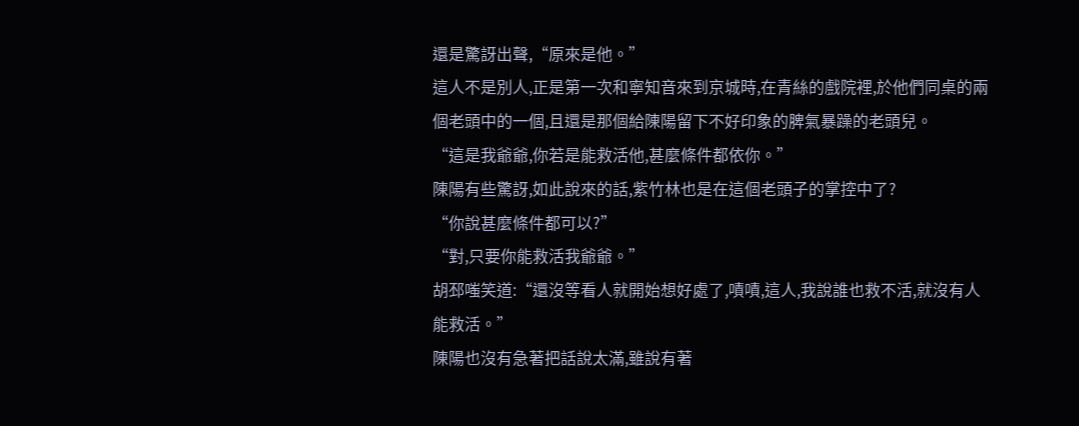還是驚訝出聲,“原來是他。”
這人不是別人,正是第一次和寧知音來到京城時,在青絲的戲院裡,於他們同桌的兩個老頭中的一個,且還是那個給陳陽留下不好印象的脾氣暴躁的老頭兒。
“這是我爺爺,你若是能救活他,甚麼條件都依你。”
陳陽有些驚訝,如此說來的話,紫竹林也是在這個老頭子的掌控中了?
“你說甚麼條件都可以?”
“對,只要你能救活我爺爺。”
胡邳嗤笑道:“還沒等看人就開始想好處了,嘖嘖,這人,我說誰也救不活,就沒有人能救活。”
陳陽也沒有急著把話說太滿,雖說有著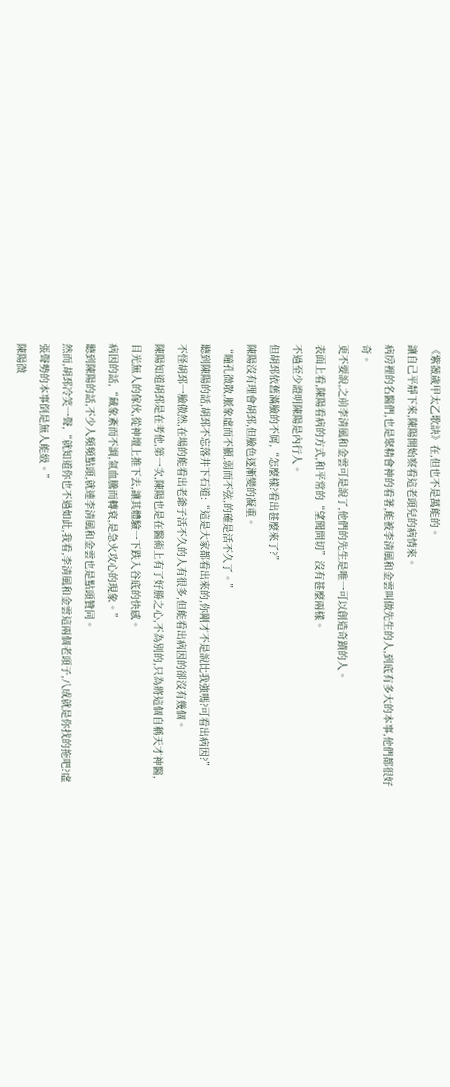《紫薇歲甲太乙歌訣》在,但也不是萬能的。
讓自己平靜下來,陳陽開始察看這老頭兒的病情來。
病房裡的名醫們,也是聚精會神的看著,能被李清風和金雲叫做先生的人,到底有多大的本事,他們都很好奇。
更不要說,之前李清風和金雲可是說了,他們的先生是唯一可以創造奇蹟的人。
表面上看,陳陽看病的方式,和平常的“望聞問切”沒有甚麼兩樣。
不過至少證明陳陽是內行人。
但胡邳依舊滿臉的不屑,“怎麼樣?看出甚麼來了?”
陳陽沒有理會胡邳,但臉色逐漸變的凝重。
“瞳孔微散,脈象虛而不顯,弱而不弦,的確是活不久了。”
聽到陳陽的話,胡邳不忘落井下石道:“這是大家都看出來的,你剛才不是說比我強嗎?可看出病因?”
不怪胡邳一臉傲然,在場的能看出老爺子活不久的人有很多,但能看出病因的卻沒有幾個。
陳陽知道胡邳是在考他,第一次,陳陽也是在醫術上有了好勝之心,不為別的,只為將這個自稱天才神醫,目光無人的傢伙,從神壇上推下去,讓其體驗一下跌入谷底的快感。
病因的話,“藏象紊而不調,氣血騰而轉衰,是急火攻心的現象。”
聽到陳陽的話,不少人頻頻點頭,就連李清風和金雲也是點頭贊同。
然而,胡邳冷笑一聲,“就知道你也不過如此,我看,李清風和金雲這兩個老頭子,八成就是你找的拖吧?虛張聲勢的本事倒是無人能級。”
陳陽微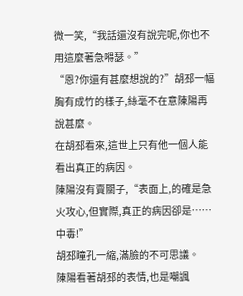微一笑,“我話還沒有說完呢,你也不用這麼著急嘚瑟。”
“恩?你還有甚麼想說的?”胡邳一幅胸有成竹的樣子,絲毫不在意陳陽再說甚麼。
在胡邳看來,這世上只有他一個人能看出真正的病因。
陳陽沒有賣關子,“表面上,的確是急火攻心,但實際,真正的病因卻是……中毒!”
胡邳瞳孔一縮,滿臉的不可思議。
陳陽看著胡邳的表情,也是嘲諷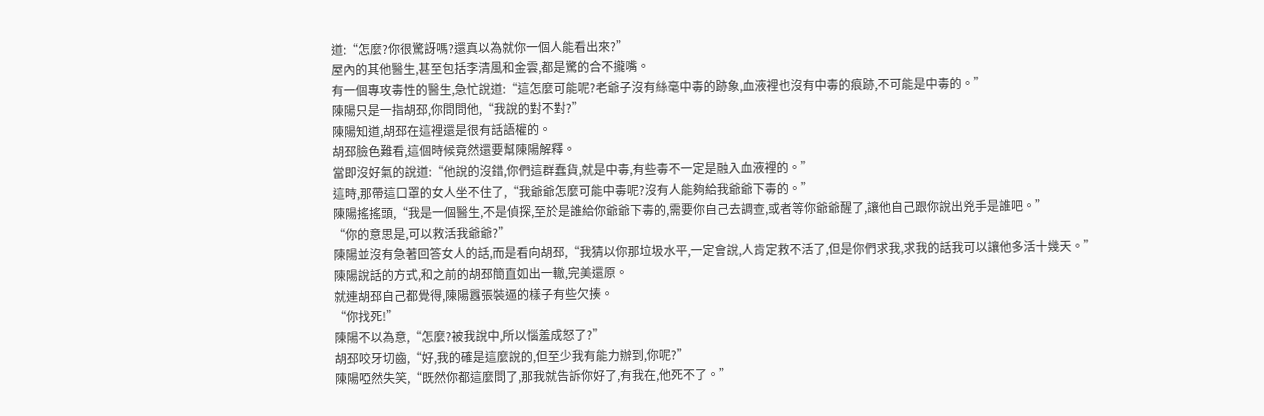道:“怎麼?你很驚訝嗎?還真以為就你一個人能看出來?”
屋內的其他醫生,甚至包括李清風和金雲,都是驚的合不攏嘴。
有一個專攻毒性的醫生,急忙說道:“這怎麼可能呢?老爺子沒有絲毫中毒的跡象,血液裡也沒有中毒的痕跡,不可能是中毒的。”
陳陽只是一指胡邳,你問問他,“我說的對不對?”
陳陽知道,胡邳在這裡還是很有話語權的。
胡邳臉色難看,這個時候竟然還要幫陳陽解釋。
當即沒好氣的說道:“他說的沒錯,你們這群蠢貨,就是中毒,有些毒不一定是融入血液裡的。”
這時,那帶這口罩的女人坐不住了,“我爺爺怎麼可能中毒呢?沒有人能夠給我爺爺下毒的。”
陳陽搖搖頭,“我是一個醫生,不是偵探,至於是誰給你爺爺下毒的,需要你自己去調查,或者等你爺爺醒了,讓他自己跟你說出兇手是誰吧。”
“你的意思是,可以救活我爺爺?”
陳陽並沒有急著回答女人的話,而是看向胡邳,“我猜以你那垃圾水平,一定會說,人肯定救不活了,但是你們求我,求我的話我可以讓他多活十幾天。”
陳陽說話的方式,和之前的胡邳簡直如出一轍,完美還原。
就連胡邳自己都覺得,陳陽囂張裝逼的樣子有些欠揍。
“你找死!”
陳陽不以為意,“怎麼?被我說中,所以惱羞成怒了?”
胡邳咬牙切齒,“好,我的確是這麼說的,但至少我有能力辦到,你呢?”
陳陽啞然失笑,“既然你都這麼問了,那我就告訴你好了,有我在,他死不了。”